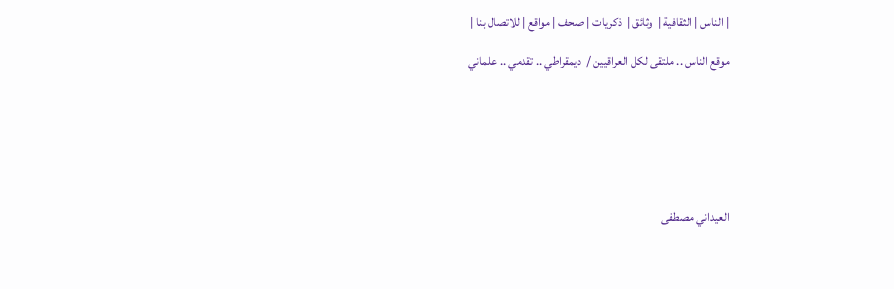| الناس | الثقافية |  وثائق |  ذكريات | صحف | مواقع | للاتصال بنا |

موقع الناس .. ملتقى لكل العراقيين /  ديمقراطي .. تقدمي .. علماني







العيداني مصطفى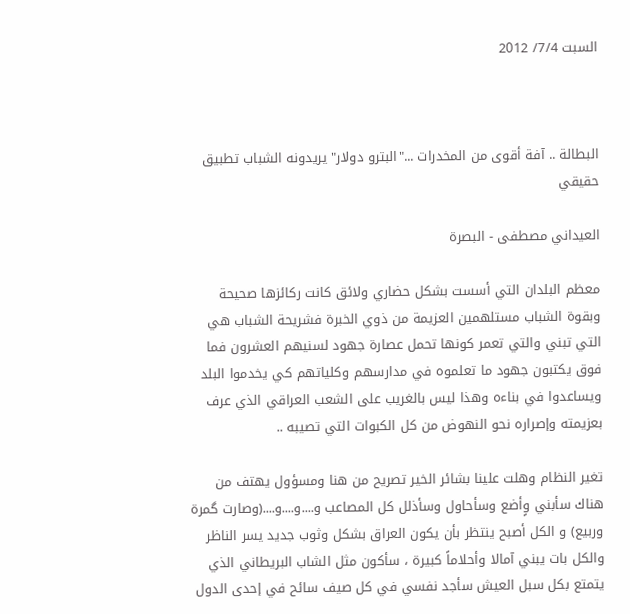السبت 7/4/ 2012



البطالة .. آفة أقوى من المخدرات ..."البترو دولار" يريدونه الشباب تطبيق حقيقي

العيداني مصطفى - البصرة

معظم البلدان التي أسست بشكل حضاري ولائق كانت ركائزها صحيحة وبقوة الشباب مستلهمين العزيمة من ذوي الخبرة فشريحة الشباب هي التي تبني والتي تعمر كونها تحمل عصارة جهود لسنيهم العشرون فما فوق يكتبون جهود ما تعلموه في مدارسهم وكلياتهم كي يخدموا البلد ويساعدوا في بناءه وهذا ليس بالغريب على الشعب العراقي الذي عرف بعزيمته وإصراره نحو النهوض من كل الكبوات التي تصيبه ..

تغير النظام وهلت علينا بشائر الخير تصريح من هنا ومسؤول يهتف من هناك سأبني وٍأضع وسأحاول وسأذلل كل المصاعب و....و....و....(وصارت گمرة وربيع) و الكل أصبح ينتظر بأن يكون العراق بشكل وثوب جديد يسر الناظر والكل بات يبني آمالا وأحلاماً كبيرة ، سأكون مثل الشاب البريطاني الذي يتمتع بكل سبل العيش سأجد نفسي في كل صيف سائح في إحدى الدول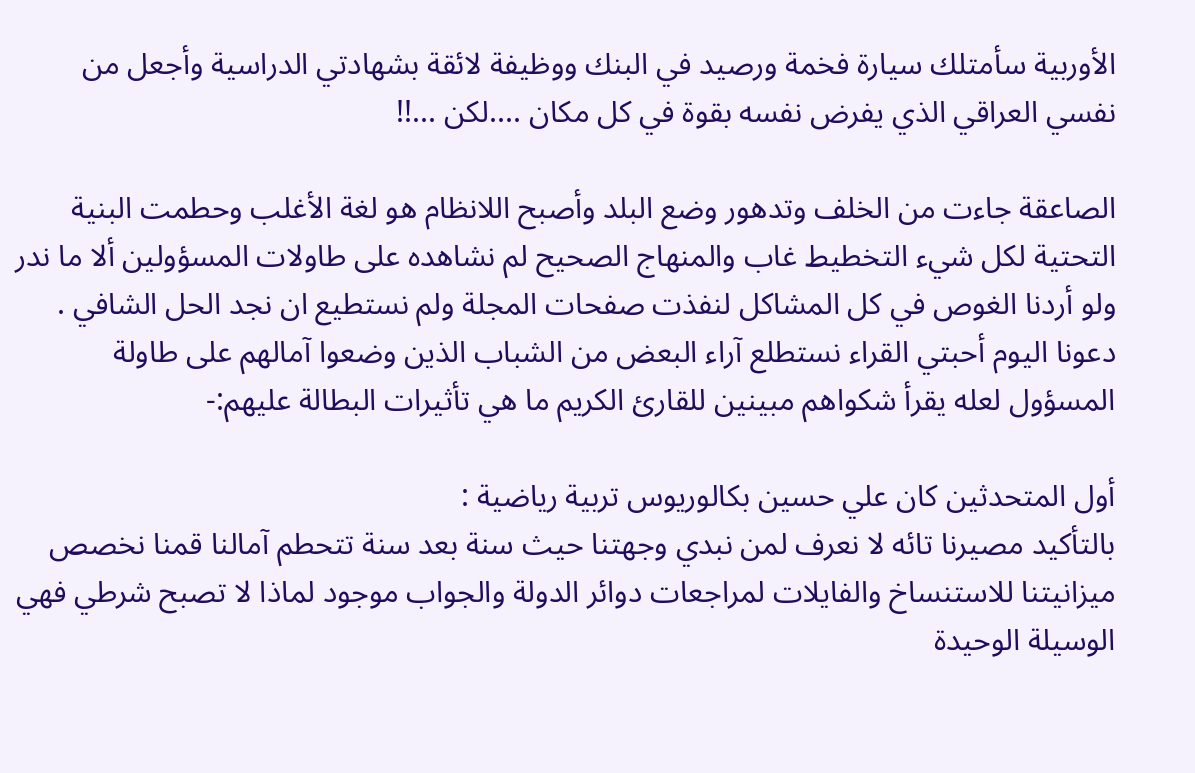الأوربية سأمتلك سيارة فخمة ورصيد في البنك ووظيفة لائقة بشهادتي الدراسية وأجعل من نفسي العراقي الذي يفرض نفسه بقوة في كل مكان ....لكن ...!!

الصاعقة جاءت من الخلف وتدهور وضع البلد وأصبح اللانظام هو لغة الأغلب وحطمت البنية التحتية لكل شيء التخطيط غاب والمنهاج الصحيح لم نشاهده على طاولات المسؤولين ألا ما ندر ولو أردنا الغوص في كل المشاكل لنفذت صفحات المجلة ولم نستطيع ان نجد الحل الشافي . دعونا اليوم أحبتي القراء نستطلع آراء البعض من الشباب الذين وضعوا آمالهم على طاولة المسؤول لعله يقرأ شكواهم مبينين للقارئ الكريم ما هي تأثيرات البطالة عليهم:-

أول المتحدثين كان علي حسين بكالوريوس تربية رياضية :
بالتأكيد مصيرنا تائه لا نعرف لمن نبدي وجهتنا حيث سنة بعد سنة تتحطم آمالنا قمنا نخصص ميزانيتنا للاستنساخ والفايلات لمراجعات دوائر الدولة والجواب موجود لماذا لا تصبح شرطي فهي الوسيلة الوحيدة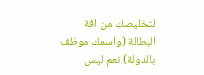لتخليصك من افة البطالة (واسمك موظف بالدولة) نعم ليس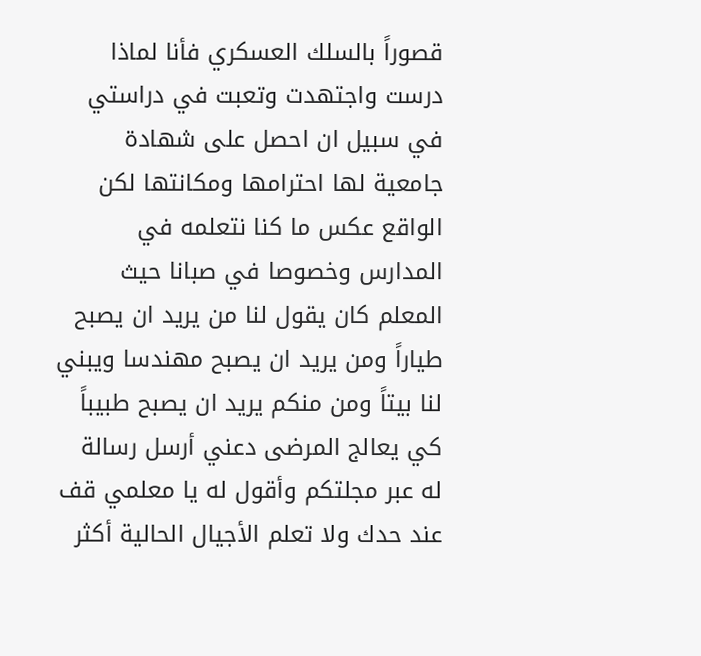قصوراً بالسلك العسكري فأنا لماذا درست واجتهدت وتعبت في دراستي في سبيل ان احصل على شهادة جامعية لها احترامها ومكانتها لكن الواقع عكس ما كنا نتعلمه في المدارس وخصوصا في صبانا حيث المعلم كان يقول لنا من يريد ان يصبح طياراً ومن يريد ان يصبح مهندسا ويبني لنا بيتاً ومن منكم يريد ان يصبح طبيباً كي يعالج المرضى دعني أرسل رسالة له عبر مجلتكم وأقول له يا معلمي قف عند حدك ولا تعلم الأجيال الحالية أكثر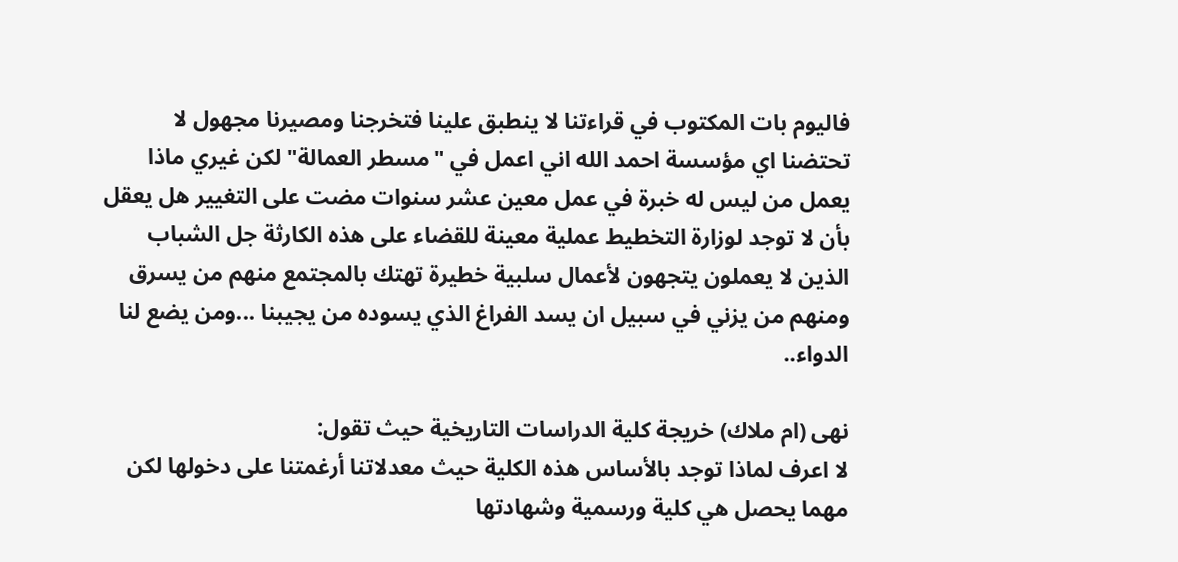فاليوم بات المكتوب في قراءتنا لا ينطبق علينا فتخرجنا ومصيرنا مجهول لا تحتضنا اي مؤسسة احمد الله اني اعمل في "مسطر العمالة" لكن غيري ماذا يعمل من ليس له خبرة في عمل معين عشر سنوات مضت على التغيير هل يعقل بأن لا توجد لوزارة التخطيط عملية معينة للقضاء على هذه الكارثة جل الشباب الذين لا يعملون يتجهون لأعمال سلبية خطيرة تهتك بالمجتمع منهم من يسرق ومنهم من يزني في سبيل ان يسد الفراغ الذي يسوده من يجيبنا ...ومن يضع لنا الدواء..

نهى (ام ملاك) خريجة كلية الدراسات التاريخية حيث تقول:
لا اعرف لماذا توجد بالأساس هذه الكلية حيث معدلاتنا أرغمتنا على دخولها لكن مهما يحصل هي كلية ورسمية وشهادتها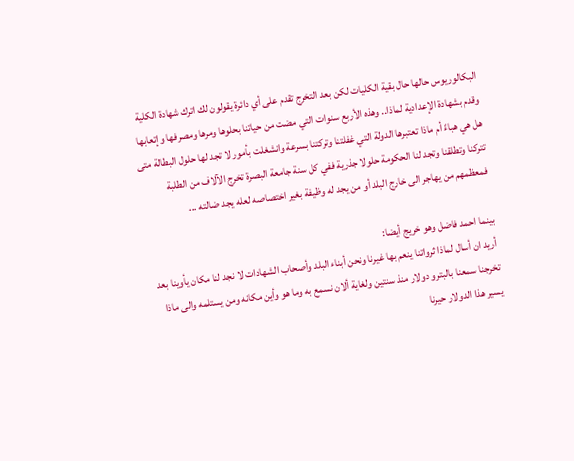البكالوريوس حالها حال بقية الكليات لكن بعد التخرج تقدم على أي دائرة يقولون لك اترك شهادة الكلية وقدم بشهادة الإعدادية لماذا.. وهذه الأربع سنوات التي مضت من حياتنا بحلوها ومرها ومصرفها وإتعابها هل هي هباءً أم ماذا تعتبرها الدولة التي غفلتنا وتركتنا بسرعة وانشغلت بأمور لا تجد لها حلول البطالة متى تتركنا وتطلقنا وتجد لنا الحكومة حلولا جذرية ففي كل سنة جامعة البصرة تخرج الآلاف من الطلبة فمعظمهم من يهاجر الى خارج البلد أو من يجد له وظيفة بغير اختصاصه لعله يجد ضالته ...

بينما احمد فاضل وهو خريج أيضا:
أريد ان أسال لماذا ثرواتنا ينعم بها غيرنا ونحن أبناء البلد وأصحاب الشهادات لا نجد لنا مكان يأوينا بعد تخرجنا سمعنا بالبترو دولار منذ سنتين ولغاية ألان نسمع به وما هو وأين مكانه ومن يستلمه والى ماذا يسير هذا الدولار حيرنا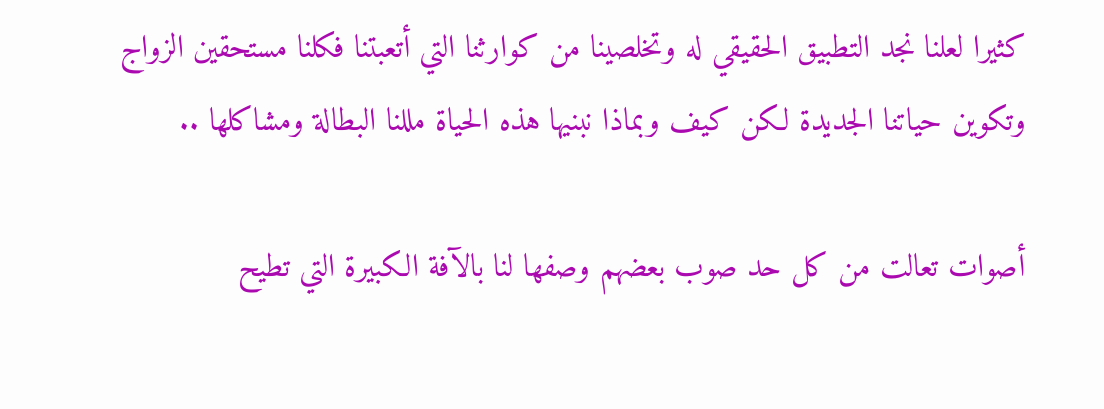كثيرا لعلنا نجد التطبيق الحقيقي له وتخلصينا من كوارثنا التي أتعبتنا فكلنا مستحقين الزواج وتكوين حياتنا الجديدة لكن كيف وبماذا نبنيها هذه الحياة مللنا البطالة ومشاكلها ..

أصوات تعالت من كل حد صوب بعضهم وصفها لنا بالآفة الكبيرة التي تطيح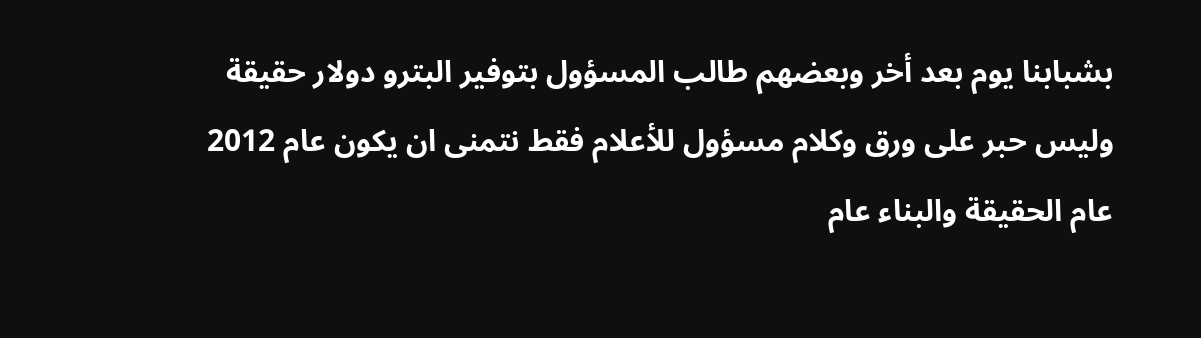بشبابنا يوم بعد أخر وبعضهم طالب المسؤول بتوفير البترو دولار حقيقة وليس حبر على ورق وكلام مسؤول للأعلام فقط نتمنى ان يكون عام 2012 عام الحقيقة والبناء عام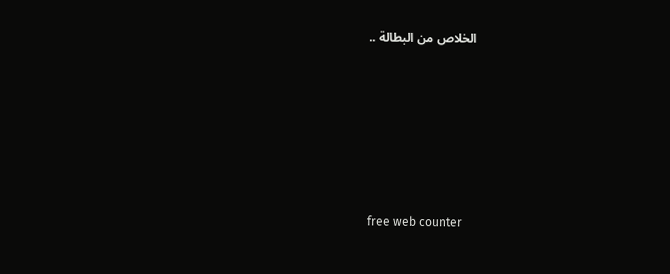الخلاص من البطالة ..









free web counter